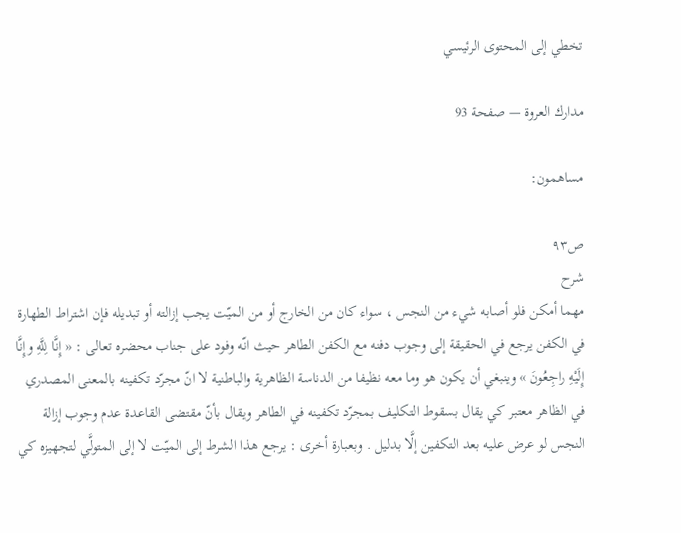تخطي إلى المحتوى الرئيسي

مدارك العروة — صفحة 93

مساهمون:

ص٩٣
شرح
مهما أمكن فلو أصابه شيء من النجس ، سواء كان من الخارج أو من الميّت يجب إزالته أو تبديله فإن اشتراط الطهارة في الكفن يرجع في الحقيقة إلى وجوب دفنه مع الكفن الطاهر حيث انّه وفود على جناب محضره تعالى : « إِنَّا لِلَّهِ وإِنَّا إِلَيْهِ راجِعُونَ » وينبغي أن يكون هو وما معه نظيفا من الدناسة الظاهرية والباطنية لا انّ مجرّد تكفينه بالمعنى المصدري في الظاهر معتبر كي يقال بسقوط التكليف بمجرّد تكفينه في الطاهر ويقال بأنّ مقتضى القاعدة عدم وجوب إزالة النجس لو عرض عليه بعد التكفين إلَّا بدليل . وبعبارة أخرى : يرجع هذا الشرط إلى الميّت لا إلى المتولَّي لتجهيزه كي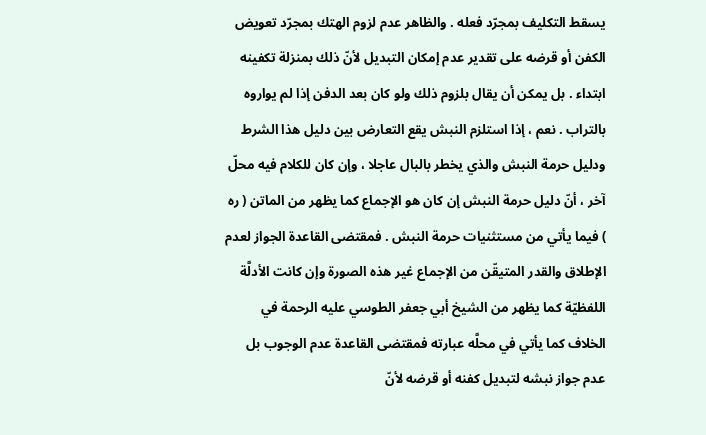يسقط التكليف بمجرّد فعله . والظاهر عدم لزوم الهتك بمجرّد تعويض الكفن أو قرضه على تقدير عدم إمكان التبديل لأنّ ذلك بمنزلة تكفينه ابتداء . بل يمكن أن يقال بلزوم ذلك ولو كان بعد الدفن إذا لم يواروه بالتراب . نعم ، إذا استلزم النبش يقع التعارض بين دليل هذا الشرط ودليل حرمة النبش والذي يخطر بالبال عاجلا ، وإن كان للكلام فيه محلّ آخر ، أنّ دليل حرمة النبش إن كان هو الإجماع كما يظهر من الماتن ( ره ) فيما يأتي من مستثنيات حرمة النبش . فمقتضى القاعدة الجواز لعدم الإطلاق والقدر المتيقّن من الإجماع غير هذه الصورة وإن كانت الأدلَّة اللفظيّة كما يظهر من الشيخ أبي جعفر الطوسي عليه الرحمة في الخلاف كما يأتي في محلَّه عبارته فمقتضى القاعدة عدم الوجوب بل عدم جواز نبشه لتبديل كفنه أو قرضه لأنّ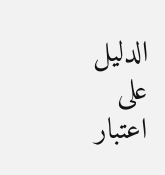الدليل على اعتبار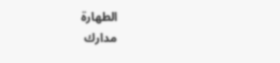الطهارة
مدارك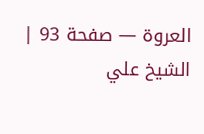العروة — صفحة 93 | الشيخ علي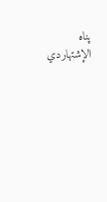پناه الإشتهاردي